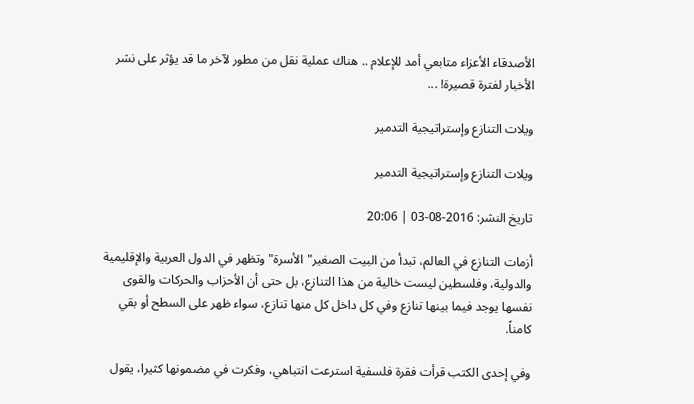الأصدقاء الأعزاء متابعي أمد للإعلام .. هناك عملية نقل من مطور لآخر ما قد يؤثر على نشر الأخبار لفترة قصيرة! ...

ويلات التنازع وإستراتيجية التدمير

ويلات التنازع وإستراتيجية التدمير

تاريخ النشر: 2016-08-03 | 20:06

أزمات التنازع في العالم، تبدأ من البيت الصغير"الأسرة" وتظهر في الدول العربية والإقليمية والدولية، وفلسطين ليست خالية من هذا التنازع، بل حتى أن الأحزاب والحركات والقوى نفسها يوجد فيما بينها تنازع وفي كل داخل كل منها تنازع، سواء ظهر على السطح أو بقي كامناً.

وفي إحدى الكتب قرأت فقرة فلسفية استرعت انتباهي، وفكرت في مضمونها كثيرا، يقول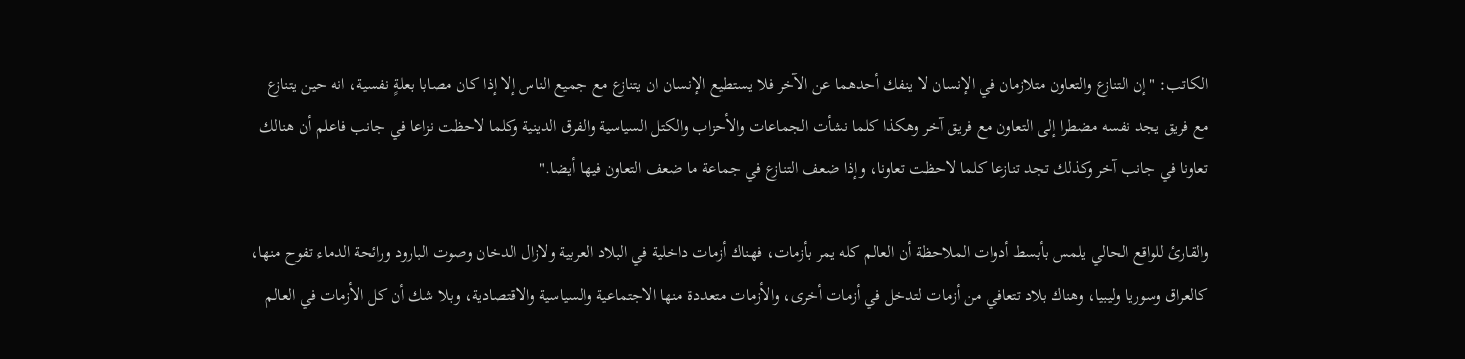الكاتب: "إن التنازع والتعاون متلازمان في الإنسان لا ينفك أحدهما عن الآخر فلا يستطيع الإنسان ان يتنازع مع جميع الناس إلا إذا كان مصابا بعلةٍ نفسية، انه حين يتنازع مع فريق يجد نفسه مضطرا إلى التعاون مع فريق آخر وهكذا كلما نشأت الجماعات والأحزاب والكتل السياسية والفرق الدينية وكلما لاحظت نزاعا في جانب فاعلم أن هنالك تعاونا في جانب آخر وكذلك تجد تنازعا كلما لاحظت تعاونا، وإذا ضعف التنازع في جماعة ما ضعف التعاون فيها أيضا."

والقارئ للواقع الحالي يلمس بأبسط أدوات الملاحظة أن العالم كله يمر بأزمات، فهناك أزمات داخلية في البلاد العربية ولازال الدخان وصوت البارود ورائحة الدماء تفوح منها، كالعراق وسوريا وليبيا، وهناك بلاد تتعافي من أزمات لتدخل في أزمات أخرى، والأزمات متعددة منها الاجتماعية والسياسية والاقتصادية، وبلا شك أن كل الأزمات في العالم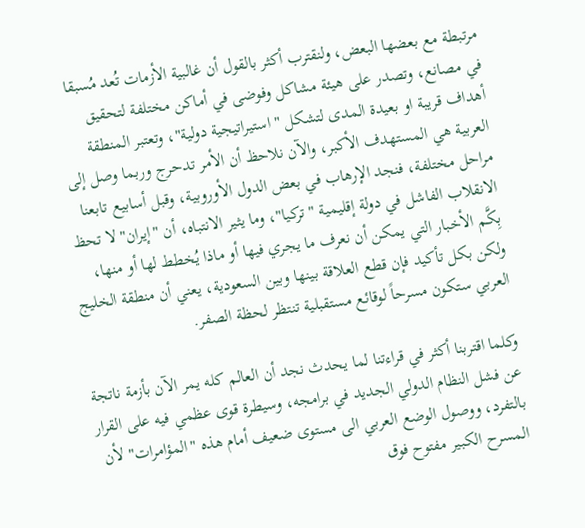مرتبطة مع بعضها البعض، ولنقترب أكثر بالقول أن غالبية الأزمات تُعد مُسبقا في مصانع، وتصدر على هيئة مشاكل وفوضى في أماكن مختلفة لتحقيق أهداف قريبة او بعيدة المدى لتشكل "استيراتيجية دولية"، وتعتبر المنطقة العربية هي المستهدف الأكبر، والآن نلاحظ أن الأمر تدحرج وربما وصل إلى مراحل مختلفة، فنجد الإرهاب في بعض الدول الأوروبية، وقبل أسابيع تابعنا الانقلاب الفاشل في دولة إقليمية "تركيا"، وما يثير الانتباه، أن "إيران" لا تحظ بِكَّم الأخبار التي يمكن أن نعرف ما يجري فيها أو ماذا يُخطط لها أو منها، ولكن بكل تأكيد فإن قطع العلاقة بينها وبين السعودية، يعني أن منطقة الخليج العربي ستكون مسرحاً لوقائع مستقبلية تنتظر لحظة الصفر.

وكلما اقتربنا أكثر في قراءتنا لما يحدث نجد أن العالم كله يمر الآن بأزمة ناتجة عن فشل النظام الدولي الجديد في برامجه، وسيطرة قوى عظمي فيه على القرار بالتفرد، ووصول الوضع العربي الى مستوى ضعيف أمام هذه "المؤامرات" لأن المسرح الكبير مفتوح فوق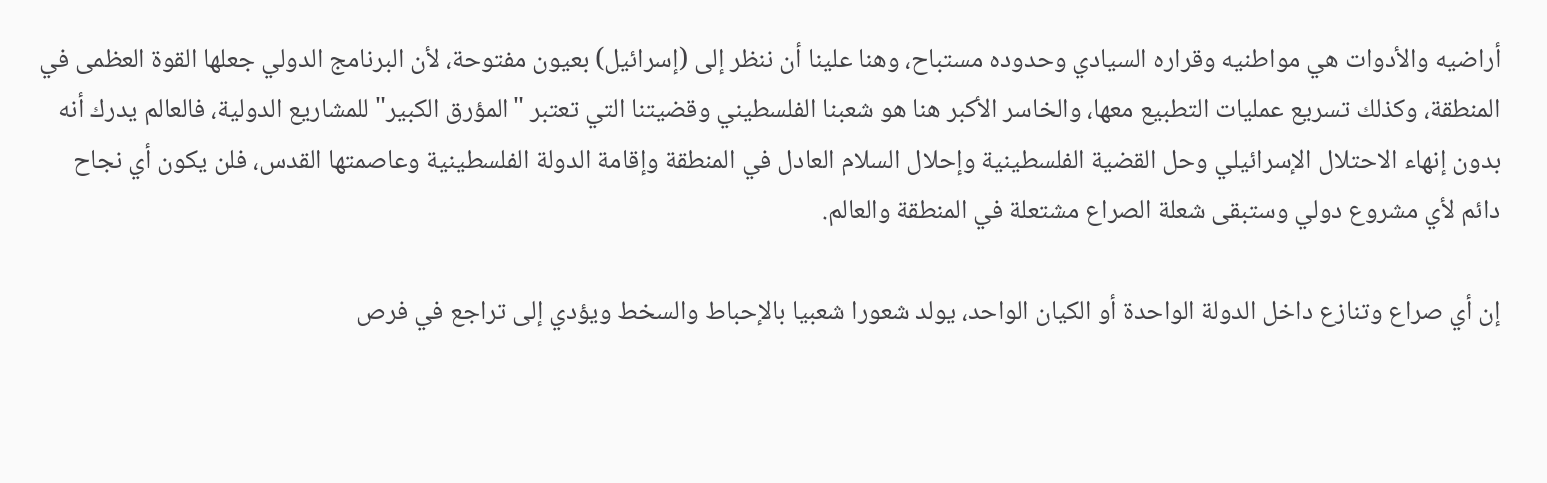أراضيه والأدوات هي مواطنيه وقراره السيادي وحدوده مستباح، وهنا علينا أن ننظر إلى (إسرائيل) بعيون مفتوحة، لأن البرنامج الدولي جعلها القوة العظمى في المنطقة، وكذلك تسريع عمليات التطبيع معها، والخاسر الأكبر هنا هو شعبنا الفلسطيني وقضيتنا التي تعتبر "المؤرق الكبير" للمشاريع الدولية، فالعالم يدرك أنه بدون إنهاء الاحتلال الإسرائيلي وحل القضية الفلسطينية وإحلال السلام العادل في المنطقة وإقامة الدولة الفلسطينية وعاصمتها القدس، فلن يكون أي نجاح دائم لأي مشروع دولي وستبقى شعلة الصراع مشتعلة في المنطقة والعالم.

إن أي صراع وتنازع داخل الدولة الواحدة أو الكيان الواحد، يولد شعورا شعبيا بالإحباط والسخط ويؤدي إلى تراجع في فرص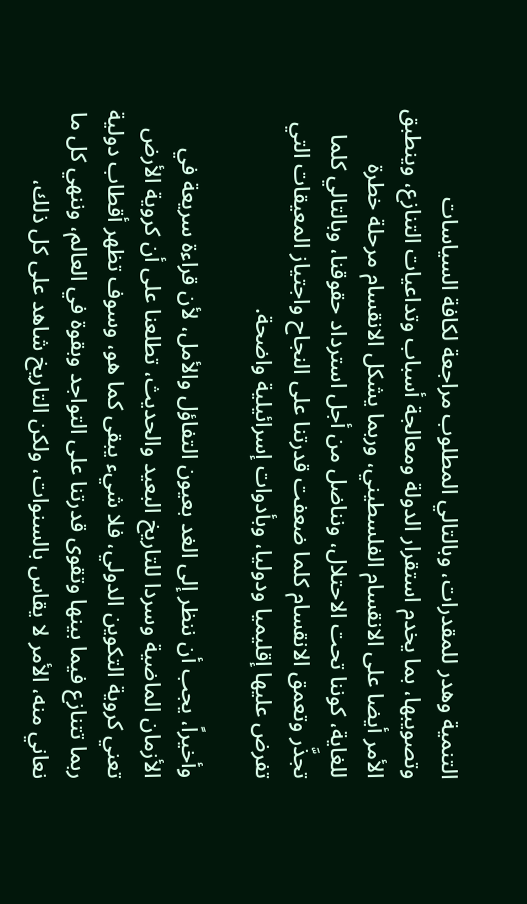التنمية وهدر للمقدرات، وبالتالي المطلوب مراجعة لكافة السياسات وتصويبها، بما يخدم استقرار الدولة ومعالجة أسباب وتداعيات التنازع، وينطبق الأمر أيضا على الانقسام الفلسطيني، وربما يشكل الانقسام مرحلة خطرة للغاية، كوننا تحت الاحتلال، ونناضل من أجل استرداد حقوقنا، وبالتالي كلما تجذَّر وتعمق الانقسام كلما ضعفت قدرتنا على النجاح واجتياز المعيقات التي تفرض عليها إقليميا ودوليا، وبأدوات إسرائيلية واضحة.

وأخيراً، يجب أن ننظر إلى الغد بعيون التفاؤل والأمل، لأن قراءة سريعة في الأزمان الماضية وسردا للتاريخ البعيد والحديث، تطلعنا على أن كروية الأرض تعني كروية التكوين الدولي، فلا شيء يبقى كما هو، وسوف تظهر أقطاب دولية ربما تتنازع فيما بينها وتقوى قدرتنا على التواجد وبقوة في العالم، وننهي كل ما نعاني منه، الأمر لا يقاس بالسنوات، ولكن التاريخ شاهد على كل ذلك،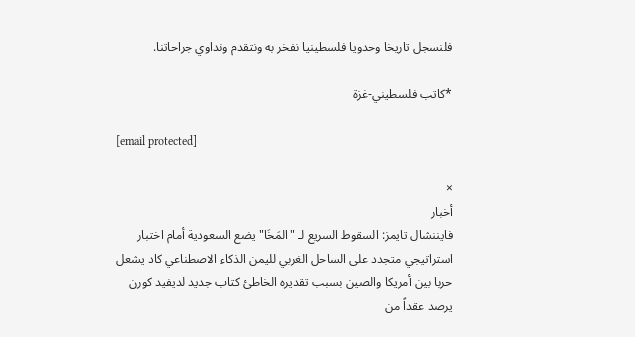فلنسجل تاريخا وحدويا فلسطينيا نفخر به ونتقدم ونداوي جراحاتنا.

*كاتب فلسطيني-غزة

[email protected]

×
أخبار
فايننشال تايمز: السقوط السريع لـ "المَخَا" يضع السعودية أمام اختبار استراتيجي متجدد على الساحل الغربي لليمن الذكاء الاصطناعي كاد يشعل حربا بين أمريكا والصين بسبب تقديره الخاطئ كتاب جديد لديفيد كورن يرصد عقداً من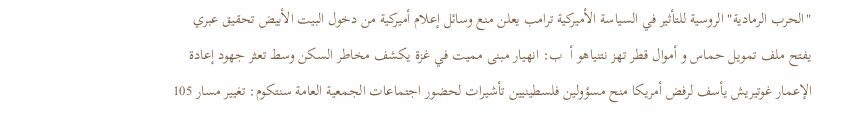"الحرب الرمادية" الروسية للتأثير في السياسة الأميركية ترامب يعلن منع وسائل إعلام أميركية من دخول البيت الأبيض تحقيق عبري يفتح ملف تمويل حماس و أموال قطر تهز نتنياهو أ  ب: انهيار مبنى مميت في غزة يكشف مخاطر السكن وسط تعثر جهود إعادة الإعمار غوتيريش يأسف لرفض أمريكا منح مسؤولين فلسطينيين تأشيرات لحضور اجتماعات الجمعية العامة سنتكوم: تغيير مسار 105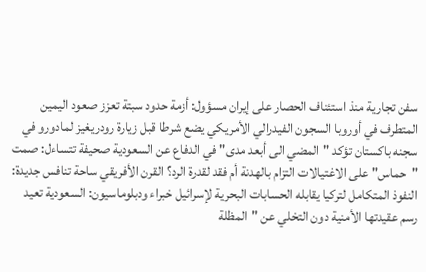سفن تجارية منذ استئناف الحصار على إيران مسؤول: أزمة حدود سبتة تعزز صعود اليمين المتطرف في أوروبا السجون الفيدرالي الأمريكي يضع شرطا قبل زيارة رودريغيز لمادورو في سجنه باكستان تؤكد "المضي الى أبعد مدى" في الدفاع عن السعودية صحيفة تتساءل: صمت "حماس" على الاغتيالات التزام بالهدنة أم فقد لقدرة الرد؟ القرن الأفريقي ساحة تنافس جديدة: النفوذ المتكامل لتركيا يقابله الحسابات البحرية لإسرائيل خبراء ودبلوماسيون: السعودية تعيد رسم عقيدتها الأمنية دون التخلي عن "المظلة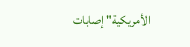الأمريكية" إصابات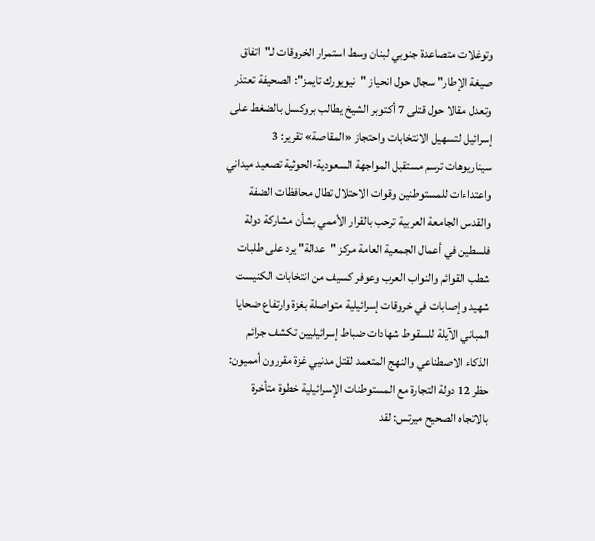وتوغلات متصاعدة جنوبي لبنان وسط استمرار الخروقات لـ"اتفاق صيغة الإطار" سجال حول انحياز "نيويورك تايمز": الصحيفة تعتذر وتعدل مقالا حول قتلى 7 أكتوبر الشيخ يطالب بروكسل بالضغط على إسرائيل لتسهيل الانتخابات واحتجاز «المقاصة» تقرير: 3 سيناريوهات ترسم مستقبل المواجهة السعودية-الحوثية تصعيد ميداني واعتداءات للمستوطنين وقوات الاحتلال تطال محافظات الضفة والقدس الجامعة العربية ترحب بالقرار الأممي بشأن مشاركة دولة فلسطين في أعمال الجمعية العامة مركز "عدالة" يرد على طلبات شطب القوائم والنواب العرب وعوفر كسيف من انتخابات الكنيست شهيد وإصابات في خروقات إسرائيلية متواصلة بغزة وارتفاع ضحايا المباني الآيلة للسقوط شهادات ضباط إسرائيليين تكشف جرائم الذكاء الاصطناعي والنهج المتعمد لقتل مدنيي غزة مقررون أمميون: حظر 12 دولة التجارة مع المستوطنات الإسرائيلية خطوة متأخرة بالاتجاه الصحيح ميرتس: لقد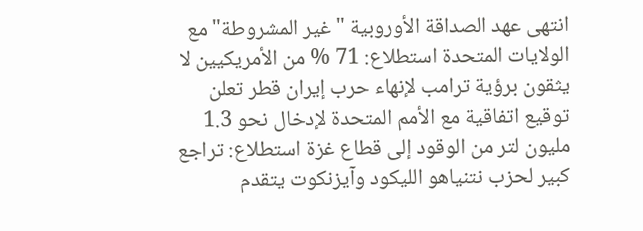انتهى عهد الصداقة الأوروبية "غير المشروطة" مع الولايات المتحدة استطلاع: 71 % من الأمريكيين لا يثقون برؤية ترامب لإنهاء حرب إيران قطر تعلن توقيع اتفاقية مع الأمم المتحدة لإدخال نحو 1.3 مليون لتر من الوقود إلى قطاع غزة استطلاع: تراجع كبير لحزب نتنياهو الليكود وآيزنكوت يتقدم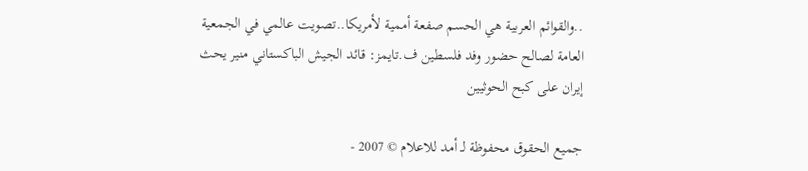..والقوائم العربية هي الحسم صفعة أممية لأمريكا..تصويت عالمي في الجمعية العامة لصالح حضور وفد فلسطين ف.تايمز: قائد الجيش الباكستاني منير يحث إيران على كبح الحوثيين

جميع الحقوق محفوظة لـ أمد للاعلام © 2007 -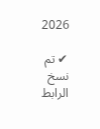2026

✔ تم نسخ الرابط